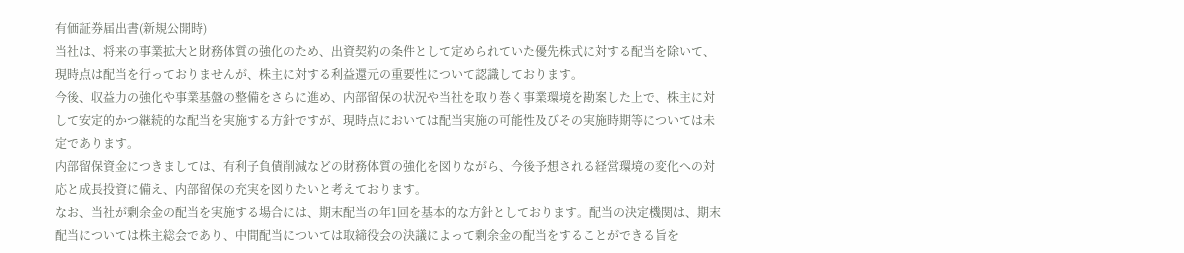有価証券届出書(新規公開時)
当社は、将来の事業拡大と財務体質の強化のため、出資契約の条件として定められていた優先株式に対する配当を除いて、現時点は配当を行っておりませんが、株主に対する利益還元の重要性について認識しております。
今後、収益力の強化や事業基盤の整備をさらに進め、内部留保の状況や当社を取り巻く事業環境を勘案した上で、株主に対して安定的かつ継続的な配当を実施する方針ですが、現時点においては配当実施の可能性及びその実施時期等については未定であります。
内部留保資金につきましては、有利子負債削減などの財務体質の強化を図りながら、今後予想される経営環境の変化への対応と成長投資に備え、内部留保の充実を図りたいと考えております。
なお、当社が剰余金の配当を実施する場合には、期末配当の年1回を基本的な方針としております。配当の決定機関は、期末配当については株主総会であり、中間配当については取締役会の決議によって剰余金の配当をすることができる旨を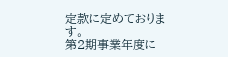定款に定めております。
第2期事業年度に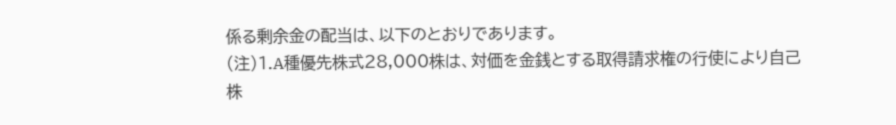係る剰余金の配当は、以下のとおりであります。
(注)1.A種優先株式28,000株は、対価を金銭とする取得請求権の行使により自己株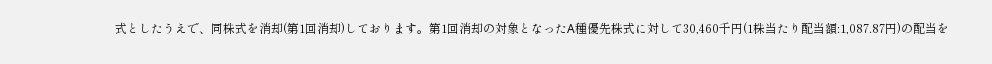式としたうえで、同株式を消却(第1回消却)しております。第1回消却の対象となったA種優先株式に対して30,460千円(1株当たり配当額:1,087.87円)の配当を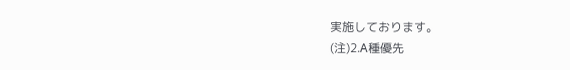実施しております。
(注)2.A種優先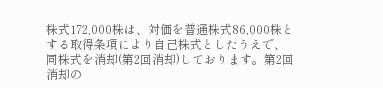株式172,000株は、対価を普通株式86,000株とする取得条項により自己株式としたうえで、同株式を消却(第2回消却)しております。第2回消却の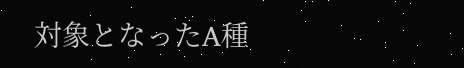対象となったA種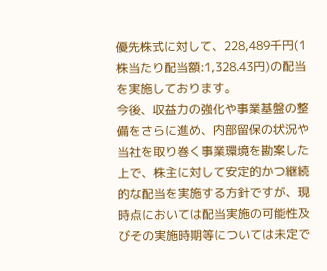優先株式に対して、228,489千円(1株当たり配当額:1,328.43円)の配当を実施しております。
今後、収益力の強化や事業基盤の整備をさらに進め、内部留保の状況や当社を取り巻く事業環境を勘案した上で、株主に対して安定的かつ継続的な配当を実施する方針ですが、現時点においては配当実施の可能性及びその実施時期等については未定で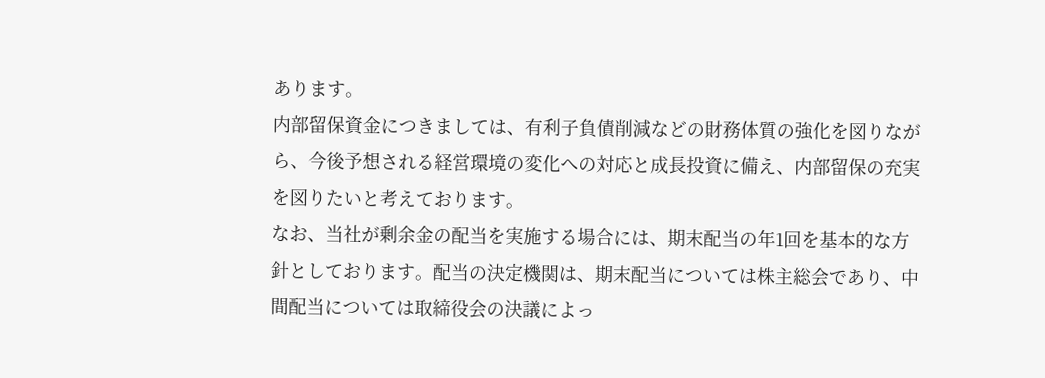あります。
内部留保資金につきましては、有利子負債削減などの財務体質の強化を図りながら、今後予想される経営環境の変化への対応と成長投資に備え、内部留保の充実を図りたいと考えております。
なお、当社が剰余金の配当を実施する場合には、期末配当の年1回を基本的な方針としております。配当の決定機関は、期末配当については株主総会であり、中間配当については取締役会の決議によっ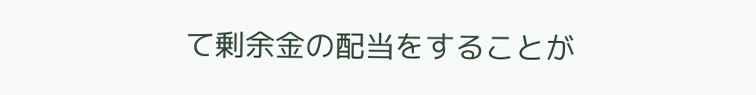て剰余金の配当をすることが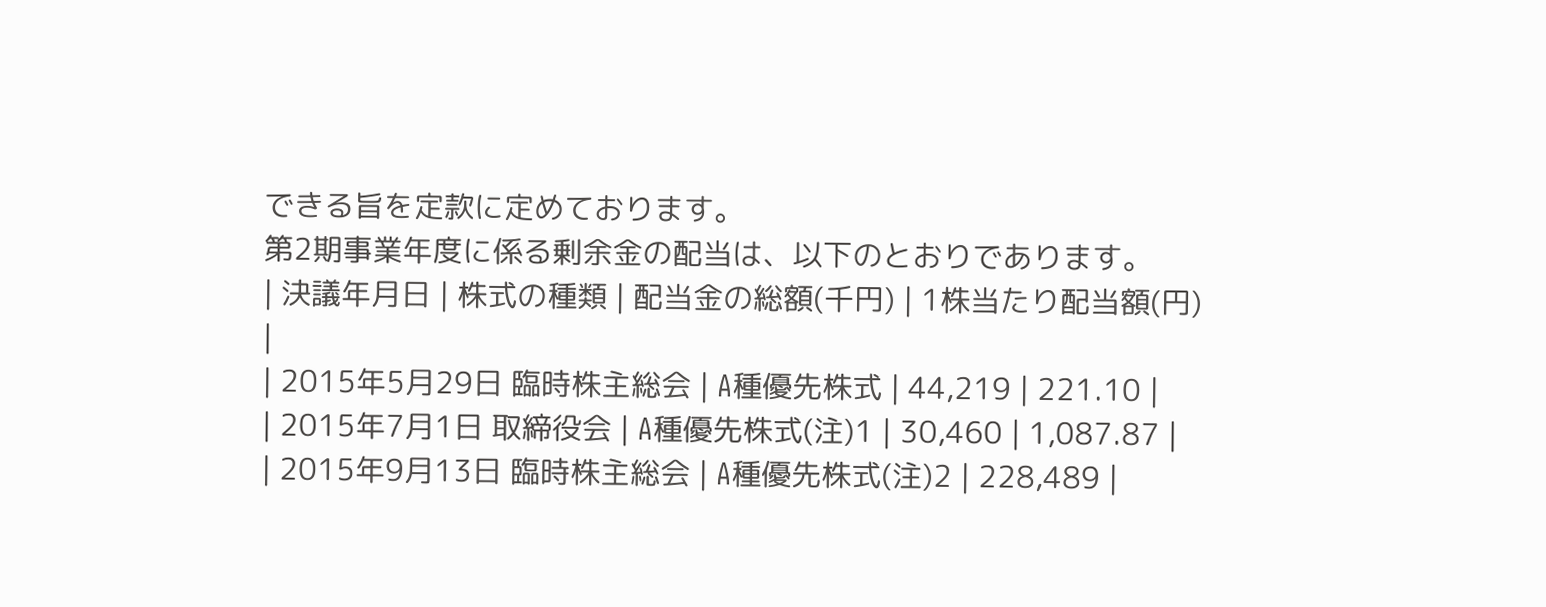できる旨を定款に定めております。
第2期事業年度に係る剰余金の配当は、以下のとおりであります。
| 決議年月日 | 株式の種類 | 配当金の総額(千円) | 1株当たり配当額(円) |
| 2015年5月29日 臨時株主総会 | A種優先株式 | 44,219 | 221.10 |
| 2015年7月1日 取締役会 | A種優先株式(注)1 | 30,460 | 1,087.87 |
| 2015年9月13日 臨時株主総会 | A種優先株式(注)2 | 228,489 |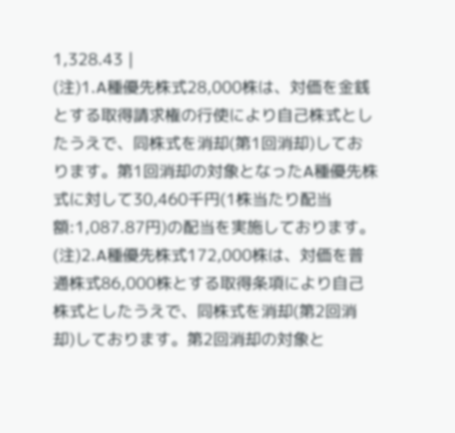1,328.43 |
(注)1.A種優先株式28,000株は、対価を金銭とする取得請求権の行使により自己株式としたうえで、同株式を消却(第1回消却)しております。第1回消却の対象となったA種優先株式に対して30,460千円(1株当たり配当額:1,087.87円)の配当を実施しております。
(注)2.A種優先株式172,000株は、対価を普通株式86,000株とする取得条項により自己株式としたうえで、同株式を消却(第2回消却)しております。第2回消却の対象と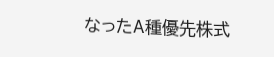なったA種優先株式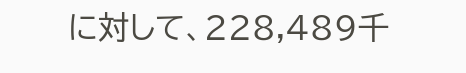に対して、228,489千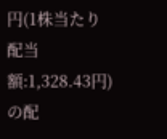円(1株当たり配当額:1,328.43円)の配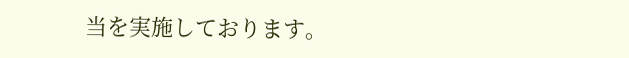当を実施しております。